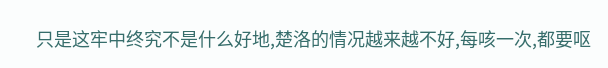只是这牢中终究不是什么好地,楚洛的情况越来越不好,每咳一次,都要呕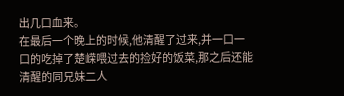出几口血来。
在最后一个晚上的时候,他清醒了过来,并一口一口的吃掉了楚嵘喂过去的捡好的饭菜,那之后还能清醒的同兄妹二人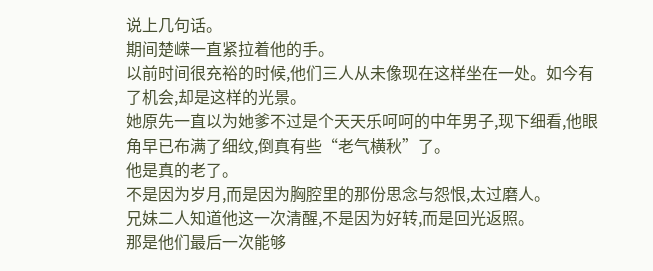说上几句话。
期间楚嵘一直紧拉着他的手。
以前时间很充裕的时候,他们三人从未像现在这样坐在一处。如今有了机会,却是这样的光景。
她原先一直以为她爹不过是个天天乐呵呵的中年男子,现下细看,他眼角早已布满了细纹,倒真有些“老气横秋”了。
他是真的老了。
不是因为岁月,而是因为胸腔里的那份思念与怨恨,太过磨人。
兄妹二人知道他这一次清醒,不是因为好转,而是回光返照。
那是他们最后一次能够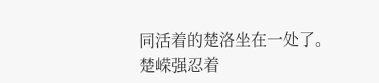同活着的楚洛坐在一处了。
楚嵘强忍着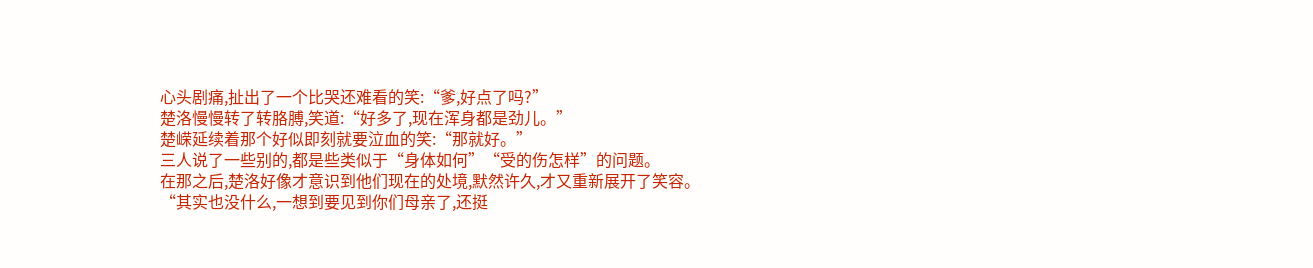心头剧痛,扯出了一个比哭还难看的笑:“爹,好点了吗?”
楚洛慢慢转了转胳膊,笑道:“好多了,现在浑身都是劲儿。”
楚嵘延续着那个好似即刻就要泣血的笑:“那就好。”
三人说了一些别的,都是些类似于“身体如何”“受的伤怎样”的问题。
在那之后,楚洛好像才意识到他们现在的处境,默然许久,才又重新展开了笑容。
“其实也没什么,一想到要见到你们母亲了,还挺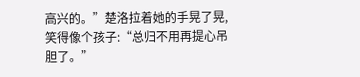高兴的。”楚洛拉着她的手晃了晃,笑得像个孩子:“总归不用再提心吊胆了。”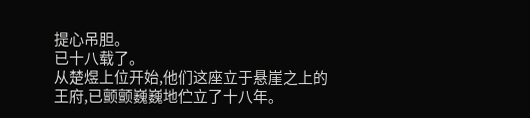提心吊胆。
已十八载了。
从楚煜上位开始,他们这座立于悬崖之上的王府,已颤颤巍巍地伫立了十八年。